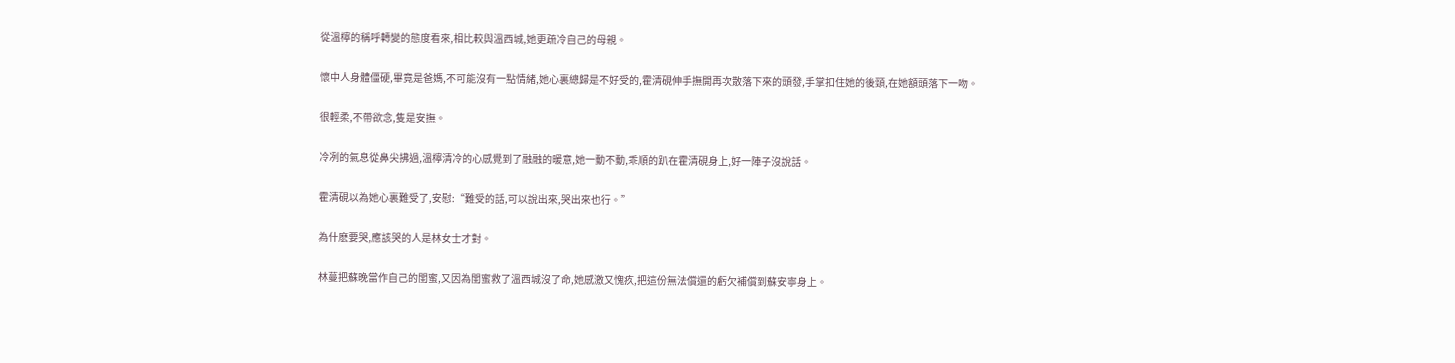從溫檸的稱呼轉變的態度看來,相比較與溫西城,她更疏冷自己的母親。

懷中人身體僵硬,畢竟是爸媽,不可能沒有一點情緒,她心裏總歸是不好受的,霍清硯伸手撫開再次散落下來的頭發,手掌扣住她的後頸,在她額頭落下一吻。

很輕柔,不帶欲念,隻是安撫。

冷冽的氣息從鼻尖拂過,溫檸清冷的心感覺到了融融的暖意,她一動不動,乖順的趴在霍清硯身上,好一陣子沒說話。

霍清硯以為她心裏難受了,安慰:“難受的話,可以說出來,哭出來也行。”

為什麽要哭,應該哭的人是林女士才對。

林蔓把蘇晚當作自己的閨蜜,又因為閨蜜救了溫西城沒了命,她感激又愧疚,把這份無法償還的虧欠補償到蘇安寧身上。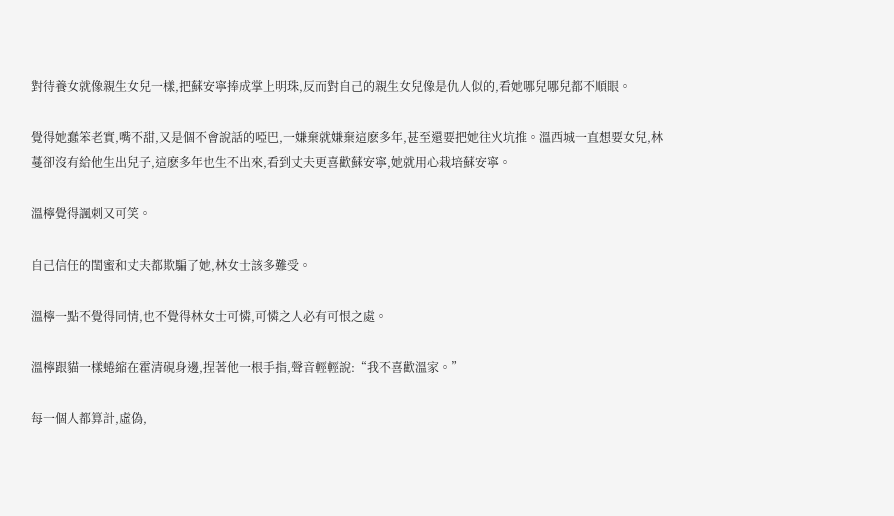對待養女就像親生女兒一樣,把蘇安寧捧成掌上明珠,反而對自己的親生女兒像是仇人似的,看她哪兒哪兒都不順眼。

覺得她蠢笨老實,嘴不甜,又是個不會說話的啞巴,一嫌棄就嫌棄這麽多年,甚至還要把她往火坑推。溫西城一直想要女兒,林蔓卻沒有給他生出兒子,這麽多年也生不出來,看到丈夫更喜歡蘇安寧,她就用心栽培蘇安寧。

溫檸覺得諷刺又可笑。

自己信任的閨蜜和丈夫都欺騙了她,林女士該多難受。

溫檸一點不覺得同情,也不覺得林女士可憐,可憐之人必有可恨之處。

溫檸跟貓一樣蜷縮在霍清硯身邊,捏著他一根手指,聲音輕輕說:“我不喜歡溫家。”

每一個人都算計,虛偽,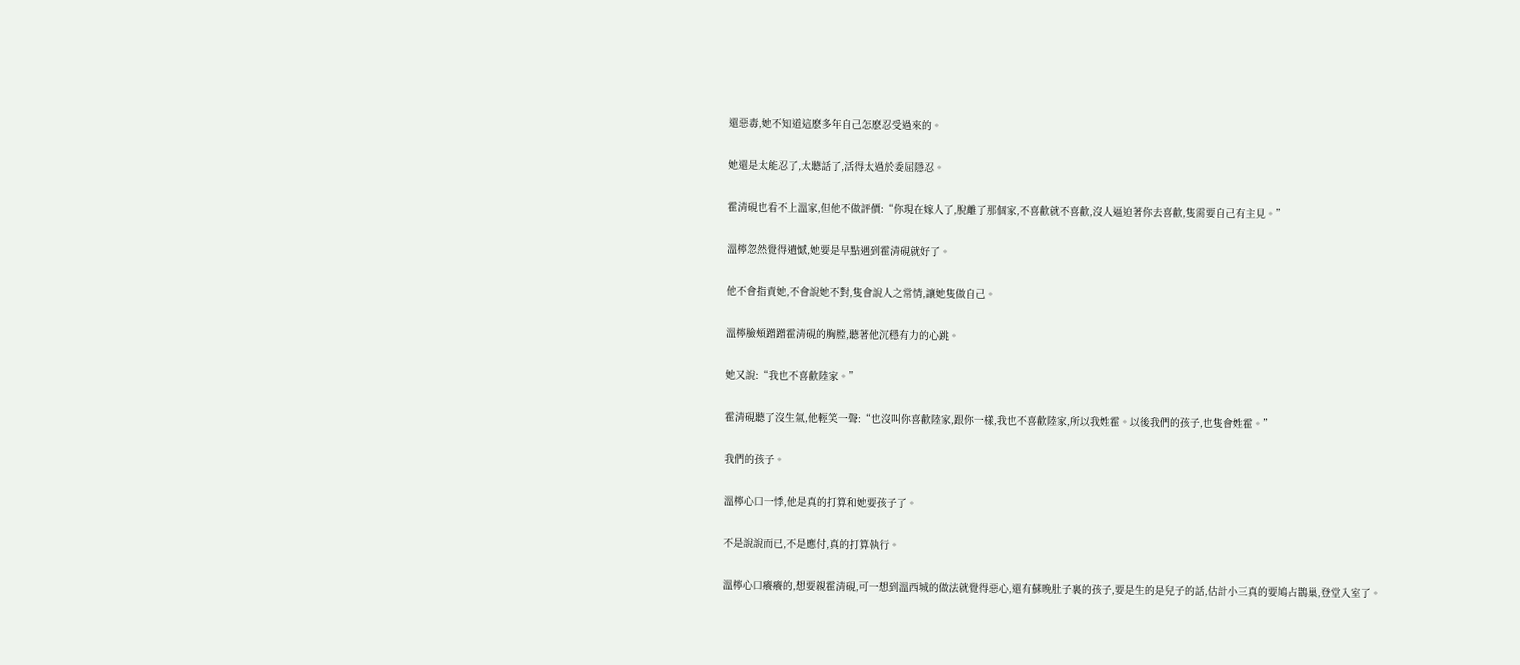還惡毒,她不知道這麽多年自己怎麽忍受過來的。

她還是太能忍了,太聽話了,活得太過於委屈隱忍。

霍清硯也看不上溫家,但他不做評價:“你現在嫁人了,脫離了那個家,不喜歡就不喜歡,沒人逼迫著你去喜歡,隻需要自己有主見。”

溫檸忽然覺得遺憾,她要是早點遇到霍清硯就好了。

他不會指責她,不會說她不對,隻會說人之常情,讓她隻做自己。

溫檸臉頰蹭蹭霍清硯的胸膛,聽著他沉穩有力的心跳。

她又說:“我也不喜歡陸家。”

霍清硯聽了沒生氣,他輕笑一聲:“也沒叫你喜歡陸家,跟你一樣,我也不喜歡陸家,所以我姓霍。以後我們的孩子,也隻會姓霍。”

我們的孩子。

溫檸心口一悸,他是真的打算和她要孩子了。

不是說說而已,不是應付,真的打算執行。

溫檸心口癢癢的,想要親霍清硯,可一想到溫西城的做法就覺得惡心,還有蘇晚肚子裏的孩子,要是生的是兒子的話,估計小三真的要鳩占鵲巢,登堂入室了。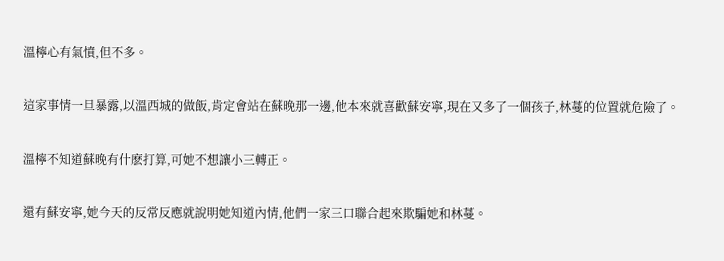溫檸心有氣憤,但不多。

這家事情一旦暴露,以溫西城的做飯,肯定會站在蘇晚那一邊,他本來就喜歡蘇安寧,現在又多了一個孩子,林蔓的位置就危險了。

溫檸不知道蘇晚有什麽打算,可她不想讓小三轉正。

還有蘇安寧,她今天的反常反應就說明她知道內情,他們一家三口聯合起來欺騙她和林蔓。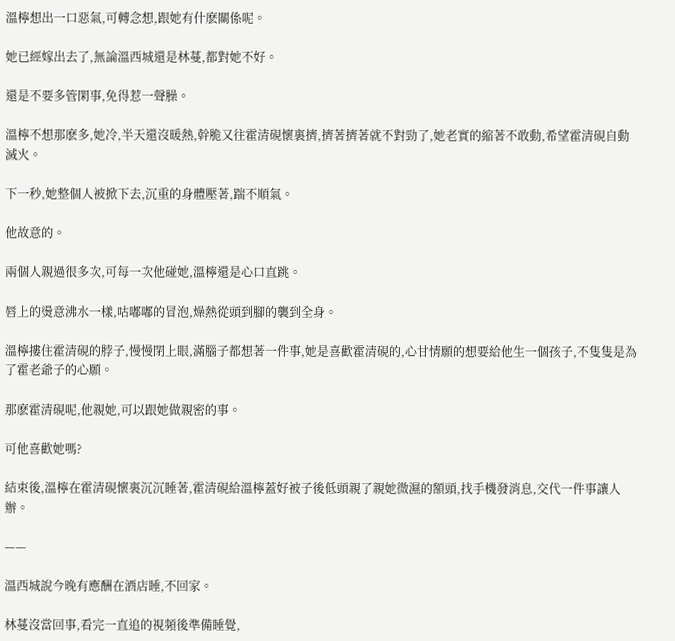溫檸想出一口惡氣,可轉念想,跟她有什麽關係呢。

她已經嫁出去了,無論溫西城還是林蔓,都對她不好。

還是不要多管閑事,免得惹一聲臊。

溫檸不想那麽多,她冷,半天還沒暖熱,幹脆又往霍清硯懷裏擠,擠著擠著就不對勁了,她老實的縮著不敢動,希望霍清硯自動滅火。

下一秒,她整個人被掀下去,沉重的身體壓著,踹不順氣。

他故意的。

兩個人親過很多次,可每一次他碰她,溫檸還是心口直跳。

唇上的燙意沸水一樣,咕嘟嘟的冒泡,燥熱從頭到腳的襲到全身。

溫檸摟住霍清硯的脖子,慢慢閉上眼,滿腦子都想著一件事,她是喜歡霍清硯的,心甘情願的想要給他生一個孩子,不隻隻是為了霍老爺子的心願。

那麽霍清硯呢,他親她,可以跟她做親密的事。

可他喜歡她嗎?

結束後,溫檸在霍清硯懷裏沉沉睡著,霍清硯給溫檸蓋好被子後低頭親了親她微濕的額頭,找手機發消息,交代一件事讓人辦。

——

溫西城說今晚有應酬在酒店睡,不回家。

林蔓沒當回事,看完一直追的視頻後準備睡覺,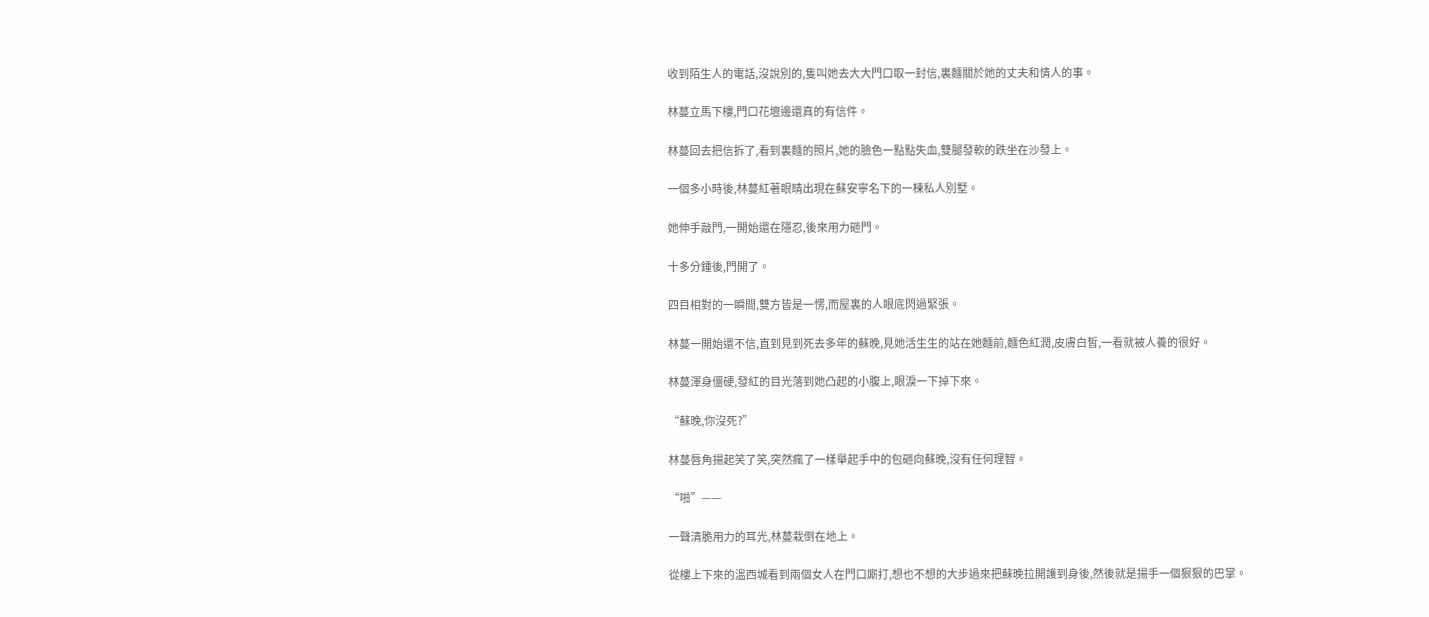收到陌生人的電話,沒說別的,隻叫她去大大門口取一封信,裏麵關於她的丈夫和情人的事。

林蔓立馬下樓,門口花壇邊還真的有信件。

林蔓回去把信拆了,看到裏麵的照片,她的臉色一點點失血,雙腿發軟的跌坐在沙發上。

一個多小時後,林蔓紅著眼睛出現在蘇安寧名下的一棟私人別墅。

她伸手敲門,一開始還在隱忍,後來用力砸門。

十多分鍾後,門開了。

四目相對的一瞬間,雙方皆是一愣,而屋裏的人眼底閃過緊張。

林蔓一開始還不信,直到見到死去多年的蘇晚,見她活生生的站在她麵前,麵色紅潤,皮膚白皙,一看就被人養的很好。

林蔓渾身僵硬,發紅的目光落到她凸起的小腹上,眼淚一下掉下來。

“蘇晚,你沒死?”

林蔓唇角揚起笑了笑,突然瘋了一樣舉起手中的包砸向蘇晚,沒有任何理智。

“啪”——

一聲清脆用力的耳光,林蔓栽倒在地上。

從樓上下來的溫西城看到兩個女人在門口廝打,想也不想的大步過來把蘇晚拉開護到身後,然後就是揚手一個狠狠的巴掌。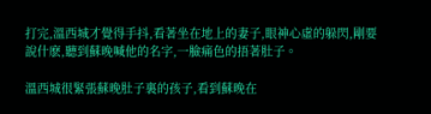打完,溫西城才覺得手抖,看著坐在地上的妻子,眼神心虛的躲閃,剛要說什麽,聽到蘇晚喊他的名字,一臉痛色的捂著肚子。

溫西城很緊張蘇晚肚子裏的孩子,看到蘇晚在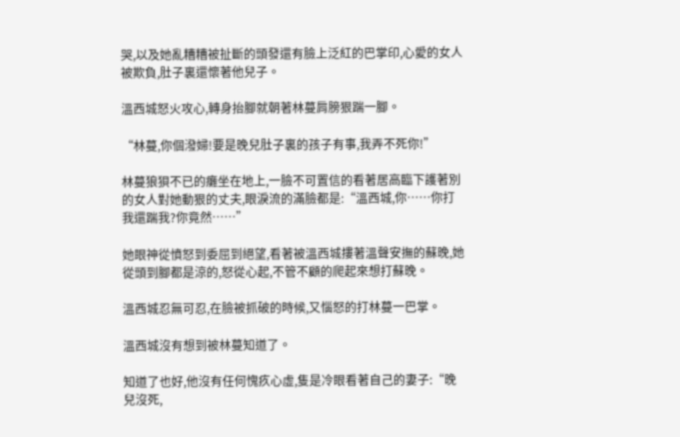哭,以及她亂糟糟被扯斷的頭發還有臉上泛紅的巴掌印,心愛的女人被欺負,肚子裏還懷著他兒子。

溫西城怒火攻心,轉身抬腳就朝著林蔓肩膀狠踹一腳。

“林蔓,你個潑婦!要是晚兒肚子裏的孩子有事,我弄不死你!”

林蔓狼狽不已的癱坐在地上,一臉不可置信的看著居高臨下護著別的女人對她動狠的丈夫,眼淚流的滿臉都是:“溫西城,你……你打我還踹我?你竟然……”

她眼神從憤怒到委屈到絕望,看著被溫西城摟著溫聲安撫的蘇晚,她從頭到腳都是涼的,怒從心起,不管不顧的爬起來想打蘇晚。

溫西城忍無可忍,在臉被抓破的時候,又惱怒的打林蔓一巴掌。

溫西城沒有想到被林蔓知道了。

知道了也好,他沒有任何愧疚心虛,隻是冷眼看著自己的妻子:“晚兒沒死,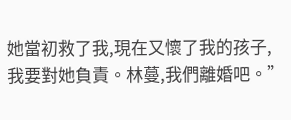她當初救了我,現在又懷了我的孩子,我要對她負責。林蔓,我們離婚吧。”